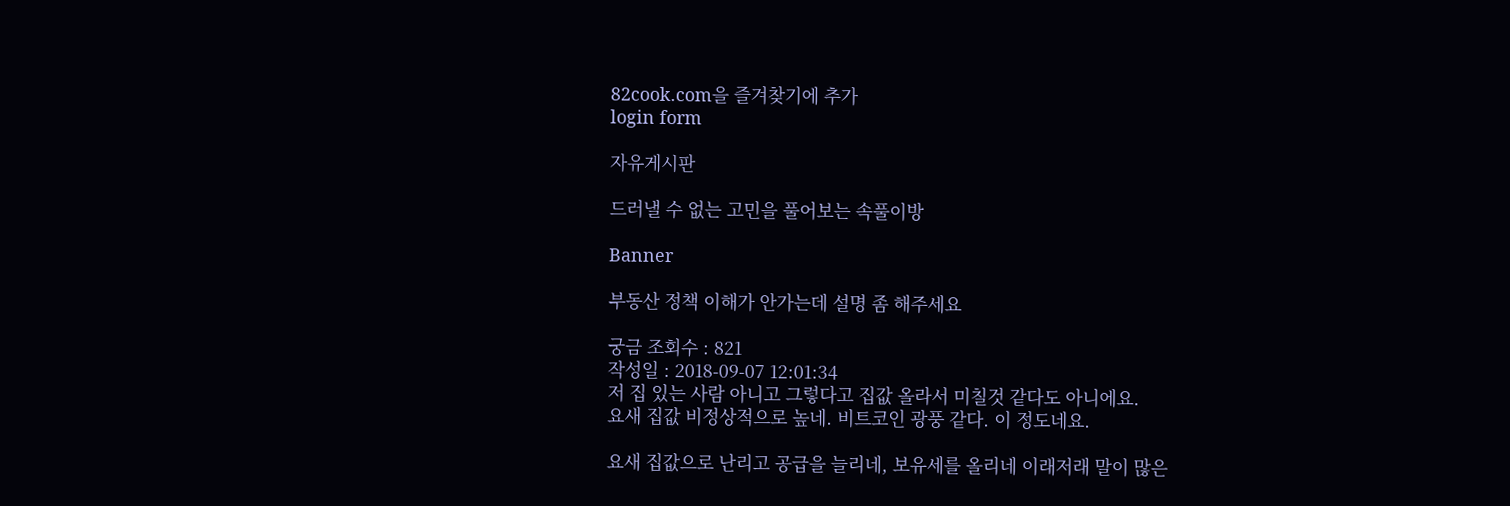82cook.com을 즐겨찾기에 추가
login form

자유게시판

드러낼 수 없는 고민을 풀어보는 속풀이방

Banner

부동산 정책 이해가 안가는데 설명 좀 해주세요

궁금 조회수 : 821
작성일 : 2018-09-07 12:01:34
저 집 있는 사람 아니고 그렇다고 집값 올라서 미칠것 같다도 아니에요.
요새 집값 비정상적으로 높네. 비트코인 광풍 같다. 이 정도네요.

요새 집값으로 난리고 공급을 늘리네, 보유세를 올리네 이래저래 말이 많은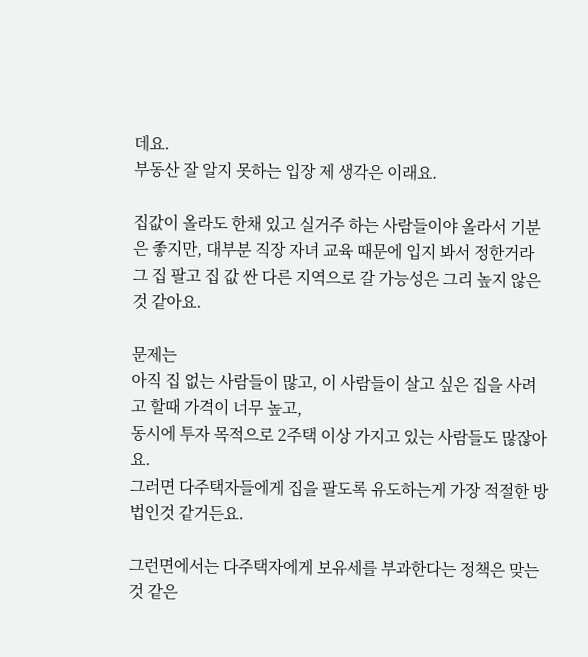데요.
부동산 잘 알지 못하는 입장 제 생각은 이래요.

집값이 올라도 한채 있고 실거주 하는 사람들이야 올라서 기분은 좋지만, 대부분 직장 자녀 교육 때문에 입지 봐서 정한거라 그 집 팔고 집 값 싼 다른 지역으로 갈 가능성은 그리 높지 않은것 같아요.

문제는
아직 집 없는 사람들이 많고, 이 사람들이 살고 싶은 집을 사려고 할때 가격이 너무 높고,
동시에 투자 목적으로 2주택 이상 가지고 있는 사람들도 많잖아요.
그러면 다주택자들에게 집을 팔도록 유도하는게 가장 적절한 방법인것 같거든요.

그런면에서는 다주택자에게 보유세를 부과한다는 정책은 맞는 것 같은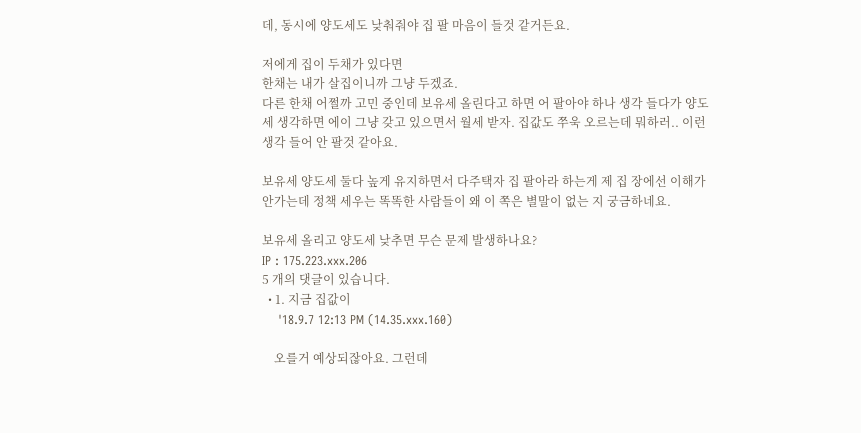데, 동시에 양도세도 낮춰줘야 집 팔 마음이 들것 같거든요.

저에게 집이 두채가 있다면
한채는 내가 살집이니까 그냥 두겠죠.
다른 한채 어쩔까 고민 중인데 보유세 올린다고 하면 어 팔아야 하나 생각 들다가 양도세 생각하면 에이 그냥 갖고 있으면서 월세 받자. 집값도 쭈욱 오르는데 뭐하러.. 이런 생각 들어 안 팔것 같아요.

보유세 양도세 둘다 높게 유지하면서 다주택자 집 팔아라 하는게 제 집 장에선 이해가 안가는데 정책 세우는 똑똑한 사람들이 왜 이 쪽은 별말이 없는 지 궁금하네요.

보유세 올리고 양도세 낮추면 무슨 문제 발생하나요?
IP : 175.223.xxx.206
5 개의 댓글이 있습니다.
  • 1. 지금 집값이
    '18.9.7 12:13 PM (14.35.xxx.160)

    오를거 예상되잖아요. 그런데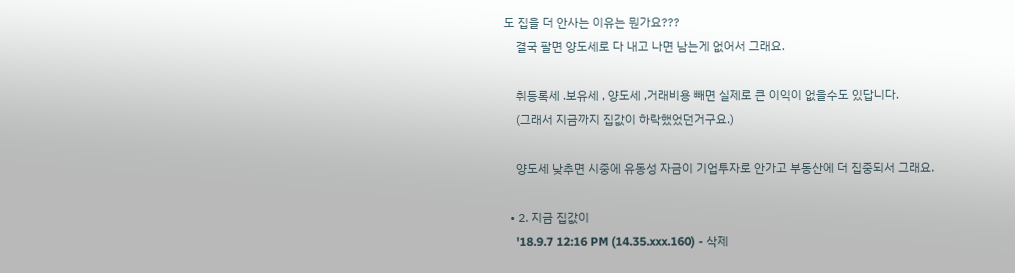도 집을 더 안사는 이유는 뭔가요???
    결국 팔면 양도세로 다 내고 나면 남는게 없어서 그래요.

    취등록세 .보유세 , 양도세 ,거래비용 빼면 실제로 큰 이익이 없을수도 있답니다.
    (그래서 지금까지 집값이 하락했었던거구요.)

    양도세 낮추면 시중에 유동성 자금이 기업투자로 안가고 부동산에 더 집중되서 그래요.

  • 2. 지금 집값이
    '18.9.7 12:16 PM (14.35.xxx.160) - 삭제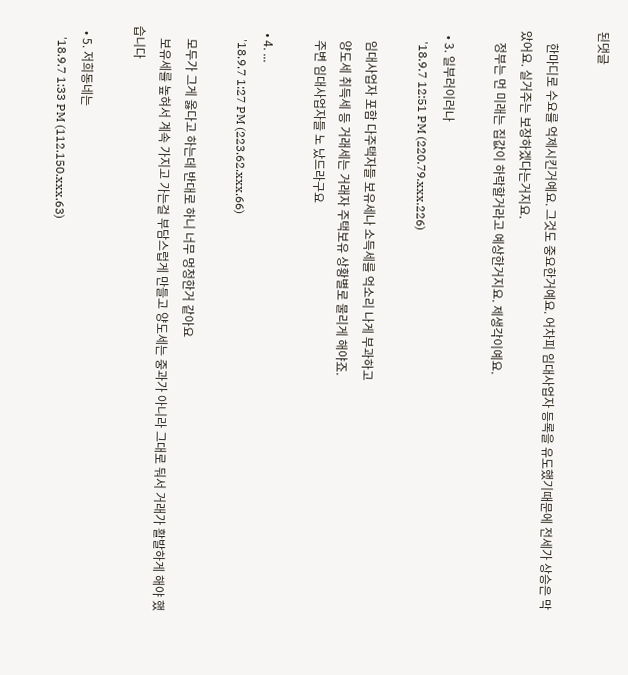된댓글

    한마디로 수요를 억제시킨거예요. 그것도 중요한거예요. 어차피 임대사업자 등록을 유도했기때문에 전세가 상승은 막았어요. 실거주는 보장하겠다는거지요.
    정부는 먼 미래는 집값이 하락할거라고 예상한거지요. 제생각이예요.

  • 3. 일부러이러나
    '18.9.7 12:51 PM (220.79.xxx.226)

    임대사업자 포함 다주택자들 보유세나 소득세를 억소리 나게 부과하고
    양도세 취득세 등 거래세는 거래자 주택보유 상황별로 물리게 해야죠.
    주변 임대사업자들 노 났드라구요

  • 4. ...
    '18.9.7 1:27 PM (223.62.xxx.66)

    모두가 그게 옳다고 하는데 반대로 하니 너무 멍청한거 같아요
    보유세를 높혀서 계속 가지고 가는걸 부담스럽게 만들고 양도세는 중과가 아니라 그대로 둬서 거래가 활발하게 해야 했습니다

  • 5. 저희동네는
    '18.9.7 1:33 PM (112.150.xxx.63)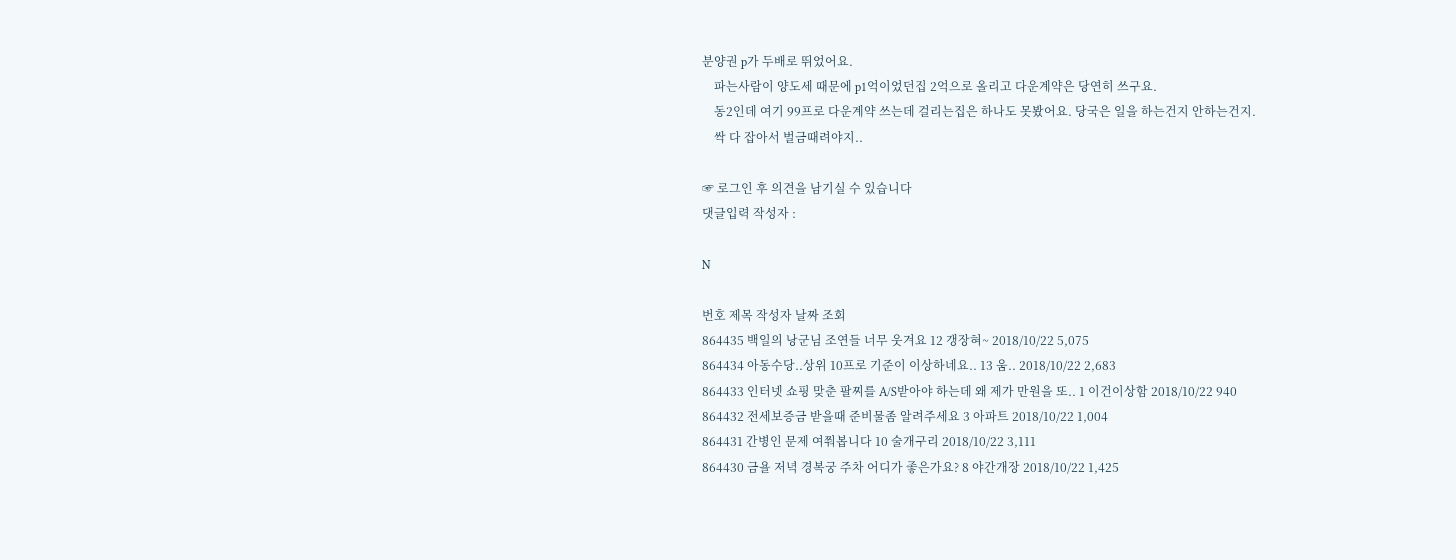분양권 p가 두배로 뛰었어요.
    파는사람이 양도세 때문에 p1억이었던집 2억으로 올리고 다운계약은 당연히 쓰구요.
    동2인데 여기 99프로 다운계약 쓰는데 걸리는집은 하나도 못봤어요. 당국은 일을 하는건지 안하는건지.
    싹 다 잡아서 벌금때려야지..

☞ 로그인 후 의견을 남기실 수 있습니다
댓글입력 작성자 :

N

번호 제목 작성자 날짜 조회
864435 백일의 낭군님 조연들 너무 웃겨요 12 갱장혀~ 2018/10/22 5,075
864434 아동수당..상위 10프로 기준이 이상하네요.. 13 움.. 2018/10/22 2,683
864433 인터넷 쇼핑 맞춘 팔찌를 A/S받아야 하는데 왜 제가 만원을 또.. 1 이건이상함 2018/10/22 940
864432 전세보증금 받을때 준비물좀 알려주세요 3 아파트 2018/10/22 1,004
864431 간병인 문제 여쭤봅니다 10 술개구리 2018/10/22 3,111
864430 금욜 저녁 경복궁 주차 어디가 좋은가요? 8 야간개장 2018/10/22 1,425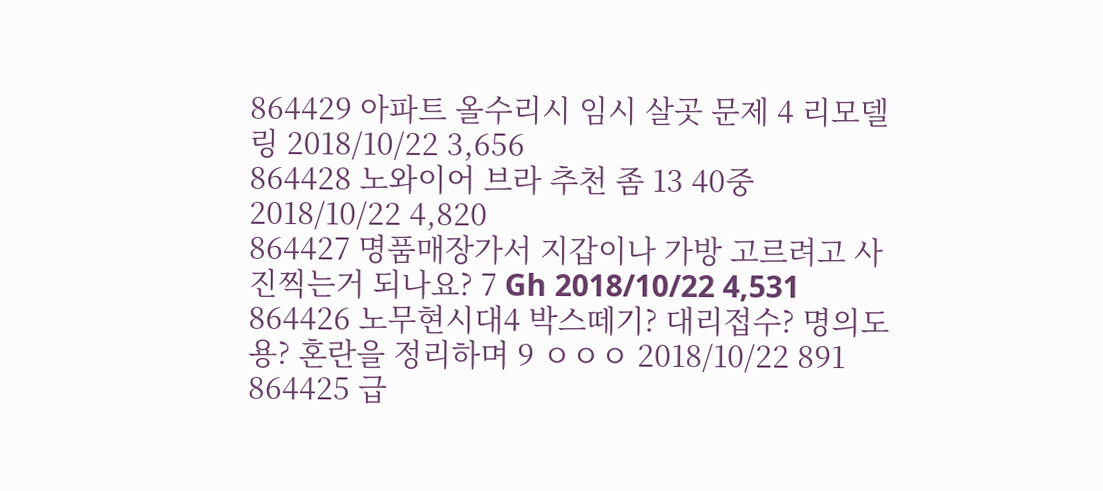864429 아파트 올수리시 임시 살곳 문제 4 리모델링 2018/10/22 3,656
864428 노와이어 브라 추천 좀 13 40중 2018/10/22 4,820
864427 명품매장가서 지갑이나 가방 고르려고 사진찍는거 되나요? 7 Gh 2018/10/22 4,531
864426 노무현시대4 박스떼기? 대리접수? 명의도용? 혼란을 정리하며 9 ㅇㅇㅇ 2018/10/22 891
864425 급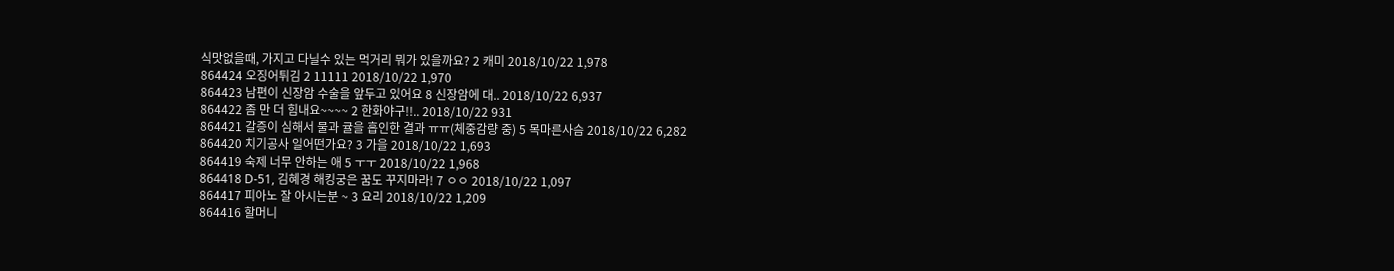식맛없을때, 가지고 다닐수 있는 먹거리 뭐가 있을까요? 2 캐미 2018/10/22 1,978
864424 오징어튀김 2 11111 2018/10/22 1,970
864423 남편이 신장암 수술을 앞두고 있어요 8 신장암에 대.. 2018/10/22 6,937
864422 좀 만 더 힘내요~~~~ 2 한화야구!!.. 2018/10/22 931
864421 갈증이 심해서 물과 귤을 흡인한 결과 ㅠㅠ(체중감량 중) 5 목마른사슴 2018/10/22 6,282
864420 치기공사 일어떤가요? 3 가을 2018/10/22 1,693
864419 숙제 너무 안하는 애 5 ㅜㅜ 2018/10/22 1,968
864418 D-51, 김혜경 해킹궁은 꿈도 꾸지마라! 7 ㅇㅇ 2018/10/22 1,097
864417 피아노 잘 아시는분 ~ 3 요리 2018/10/22 1,209
864416 할머니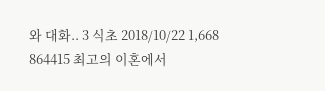와 대화.. 3 식초 2018/10/22 1,668
864415 최고의 이혼에서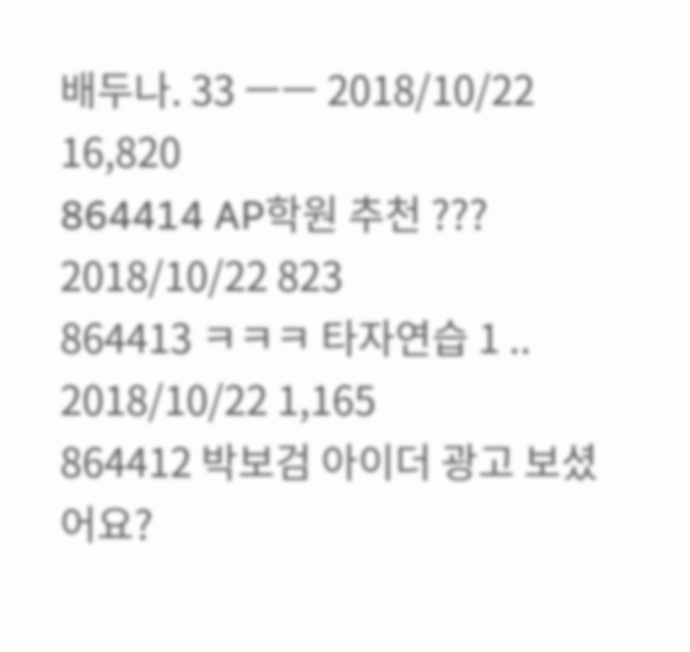배두나. 33 ㅡㅡ 2018/10/22 16,820
864414 AP학원 추천 ??? 2018/10/22 823
864413 ㅋㅋㅋ 타자연습 1 .. 2018/10/22 1,165
864412 박보검 아이더 광고 보셨어요?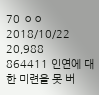70 ㅇㅇ 2018/10/22 20,988
864411 인연에 대한 미련을 못 버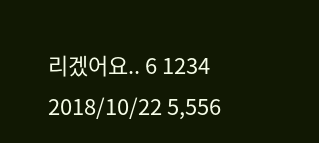리겠어요.. 6 1234 2018/10/22 5,556